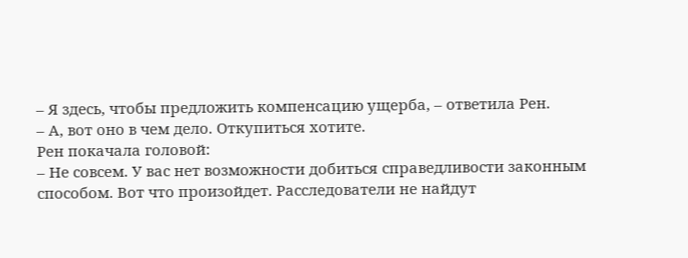– Я здесь, чтобы предложить компенсацию ущерба, – ответила Рен.
– А, вот оно в чем дело. Откупиться хотите.
Рен покачала головой:
– Не совсем. У вас нет возможности добиться справедливости законным способом. Вот что произойдет. Расследователи не найдут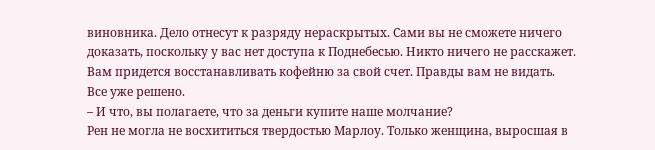виновника. Дело отнесут к разряду нераскрытых. Сами вы не сможете ничего доказать, поскольку у вас нет доступа к Поднебесью. Никто ничего не расскажет. Вам придется восстанавливать кофейню за свой счет. Правды вам не видать. Все уже решено.
– И что, вы полагаете, что за деньги купите наше молчание?
Рен не могла не восхититься твердостью Марлоу. Только женщина, выросшая в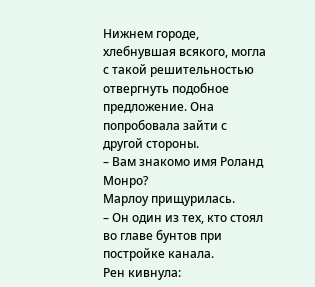Нижнем городе, хлебнувшая всякого, могла с такой решительностью отвергнуть подобное предложение. Она попробовала зайти с другой стороны.
– Вам знакомо имя Роланд Монро?
Марлоу прищурилась.
– Он один из тех, кто стоял во главе бунтов при постройке канала.
Рен кивнула: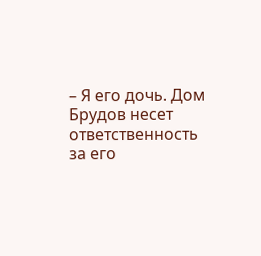– Я его дочь. Дом Брудов несет ответственность за его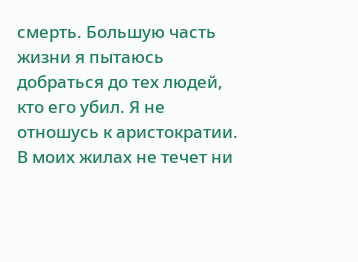смерть. Большую часть жизни я пытаюсь добраться до тех людей, кто его убил. Я не отношусь к аристократии. В моих жилах не течет ни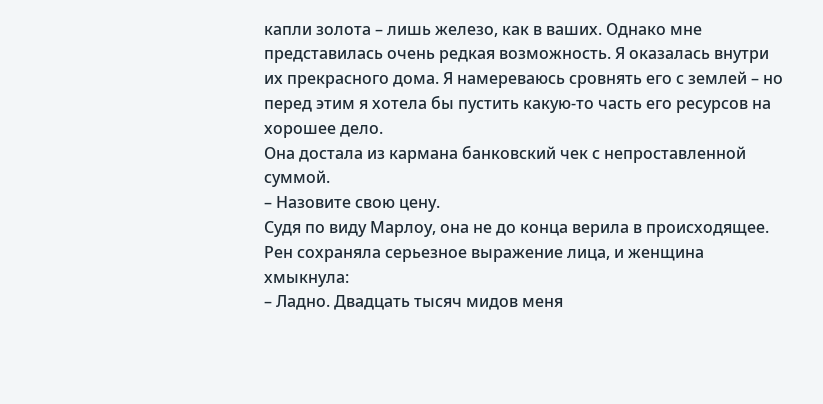капли золота – лишь железо, как в ваших. Однако мне представилась очень редкая возможность. Я оказалась внутри их прекрасного дома. Я намереваюсь сровнять его с землей – но перед этим я хотела бы пустить какую-то часть его ресурсов на хорошее дело.
Она достала из кармана банковский чек с непроставленной суммой.
– Назовите свою цену.
Судя по виду Марлоу, она не до конца верила в происходящее. Рен сохраняла серьезное выражение лица, и женщина хмыкнула:
– Ладно. Двадцать тысяч мидов меня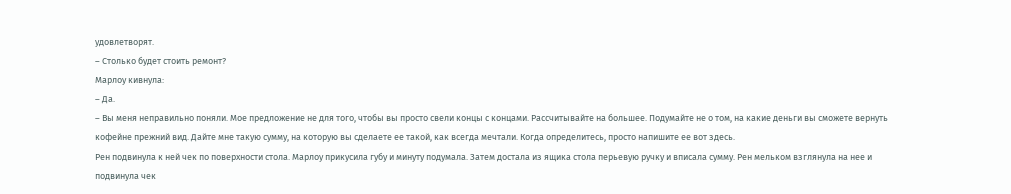удовлетворят.
– Столько будет стоить ремонт?
Марлоу кивнула:
– Да.
– Вы меня неправильно поняли. Мое предложение не для того, чтобы вы просто свели концы с концами. Рассчитывайте на большее. Подумайте не о том, на какие деньги вы сможете вернуть кофейне прежний вид. Дайте мне такую сумму, на которую вы сделаете ее такой, как всегда мечтали. Когда определитесь, просто напишите ее вот здесь.
Рен подвинула к ней чек по поверхности стола. Марлоу прикусила губу и минуту подумала. Затем достала из ящика стола перьевую ручку и вписала сумму. Рен мельком взглянула на нее и подвинула чек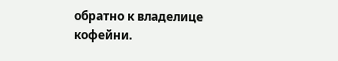обратно к владелице кофейни.